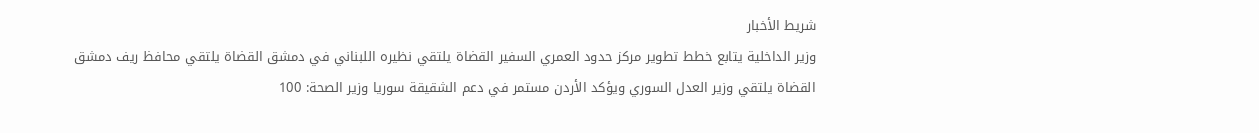شريط الأخبار
وزير الداخلية يتابع خطط تطوير مركز حدود العمري السفير القضاة يلتقي نظيره اللبناني في دمشق القضاة يلتقي محافظ ريف دمشق القضاة يلتقي وزير العدل السوري ويؤكد الأردن مستمر في دعم الشقيقة سوريا وزير الصحة: 100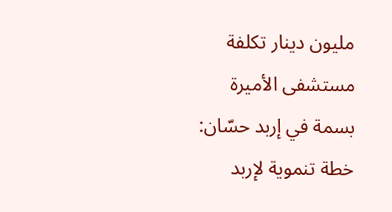مليون دينار تكلفة مستشفى الأميرة بسمة في إربد حسّان: خطة تنموية لإربد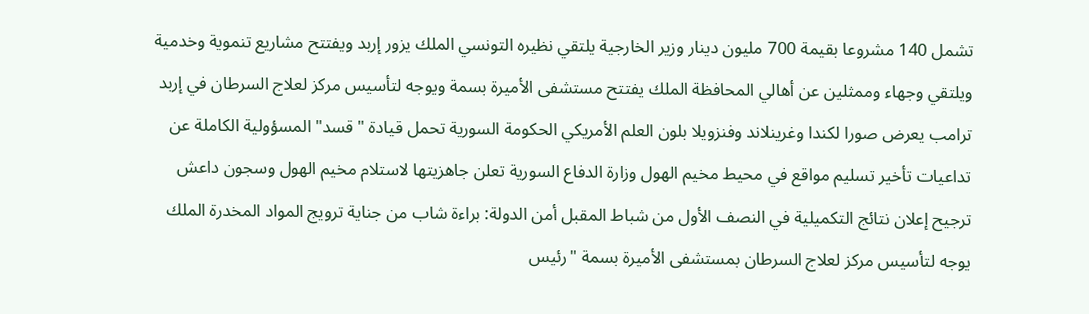تشمل 140 مشروعا بقيمة 700 مليون دينار وزير الخارجية يلتقي نظيره التونسي الملك يزور إربد ويفتتح مشاريع تنموية وخدمية ويلتقي وجهاء وممثلين عن أهالي المحافظة الملك يفتتح مستشفى الأميرة بسمة ويوجه لتأسيس مركز لعلاج السرطان في إربد ترامب يعرض صورا لكندا وغرينلاند وفنزويلا بلون العلم الأمريكي الحكومة السورية تحمل قيادة "قسد" المسؤولية الكاملة عن تداعيات تأخير تسليم مواقع في محيط مخيم الهول وزارة الدفاع السورية تعلن جاهزيتها لاستلام مخيم الهول وسجون داعش ترجيح إعلان نتائج التكميلية في النصف الأول من شباط المقبل أمن الدولة: براءة شاب من جناية ترويج المواد المخدرة الملك يوجه لتأسيس مركز لعلاج السرطان بمستشفى الأميرة بسمة "رئيس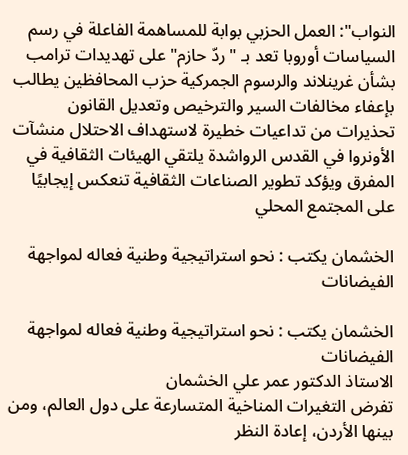النواب": العمل الحزبي بوابة للمساهمة الفاعلة في رسم السياسات أوروبا تعد بـ "ردّ حازم" على تهديدات ترامب بشأن غرينلاند والرسوم الجمركية حزب المحافظين يطالب بإعفاء مخالفات السير والترخيص وتعديل القانون تحذيرات من تداعيات خطيرة لاستهداف الاحتلال منشآت الأونروا في القدس الرواشدة يلتقي الهيئات الثقافية في المفرق ويؤكد تطوير الصناعات الثقافية تنعكس إيجابيًا على المجتمع المحلي

الخشمان يكتب : نحو استراتيجية وطنية فعاله لمواجهة الفيضانات

الخشمان يكتب : نحو استراتيجية وطنية فعاله لمواجهة الفيضانات
الاستاذ الدكتور عمر علي الخشمان
تفرض التغيرات المناخية المتسارعة على دول العالم، ومن بينها الأردن، إعادة النظر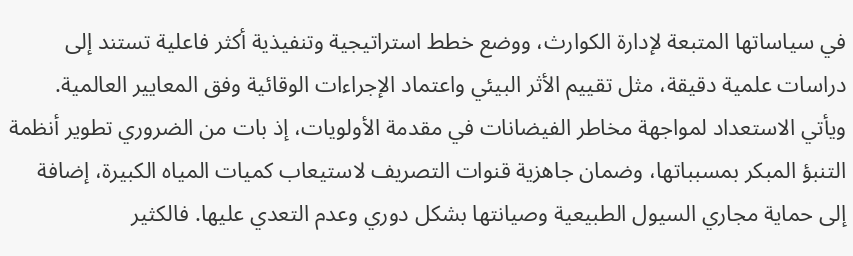في سياساتها المتبعة لإدارة الكوارث، ووضع خطط استراتيجية وتنفيذية أكثر فاعلية تستند إلى دراسات علمية دقيقة، مثل تقييم الأثر البيئي واعتماد الإجراءات الوقائية وفق المعايير العالمية.
ويأتي الاستعداد لمواجهة مخاطر الفيضانات في مقدمة الأولويات، إذ بات من الضروري تطوير أنظمة التنبؤ المبكر بمسبباتها، وضمان جاهزية قنوات التصريف لاستيعاب كميات المياه الكبيرة، إضافة إلى حماية مجاري السيول الطبيعية وصيانتها بشكل دوري وعدم التعدي عليها. فالكثير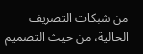من شبكات التصريف الحالية، من حيث التصميم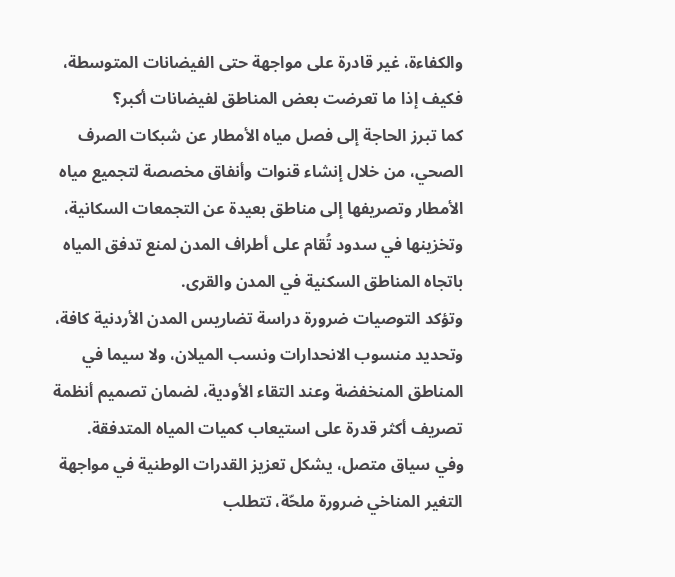والكفاءة، غير قادرة على مواجهة حتى الفيضانات المتوسطة، فكيف إذا ما تعرضت بعض المناطق لفيضانات أكبر؟
كما تبرز الحاجة إلى فصل مياه الأمطار عن شبكات الصرف الصحي، من خلال إنشاء قنوات وأنفاق مخصصة لتجميع مياه الأمطار وتصريفها إلى مناطق بعيدة عن التجمعات السكانية، وتخزينها في سدود تُقام على أطراف المدن لمنع تدفق المياه باتجاه المناطق السكنية في المدن والقرى.
وتؤكد التوصيات ضرورة دراسة تضاريس المدن الأردنية كافة، وتحديد منسوب الانحدارات ونسب الميلان، ولا سيما في المناطق المنخفضة وعند التقاء الأودية، لضمان تصميم أنظمة تصريف أكثر قدرة على استيعاب كميات المياه المتدفقة.
وفي سياق متصل، يشكل تعزيز القدرات الوطنية في مواجهة التغير المناخي ضرورة ملحّة، تتطلب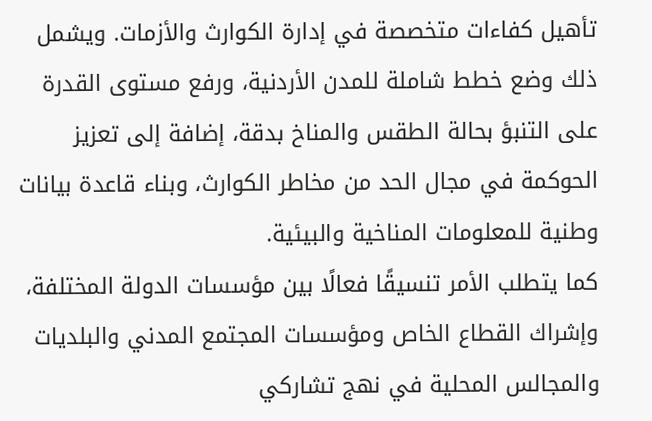تأهيل كفاءات متخصصة في إدارة الكوارث والأزمات. ويشمل ذلك وضع خطط شاملة للمدن الأردنية، ورفع مستوى القدرة على التنبؤ بحالة الطقس والمناخ بدقة، إضافة إلى تعزيز الحوكمة في مجال الحد من مخاطر الكوارث، وبناء قاعدة بيانات وطنية للمعلومات المناخية والبيئية.
كما يتطلب الأمر تنسيقًا فعالًا بين مؤسسات الدولة المختلفة، وإشراك القطاع الخاص ومؤسسات المجتمع المدني والبلديات والمجالس المحلية في نهج تشاركي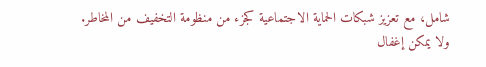شامل، مع تعزيز شبكات الحماية الاجتماعية كجزء من منظومة التخفيف من المخاطر.
ولا يمكن إغفال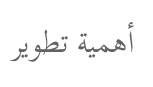أهمية تطوير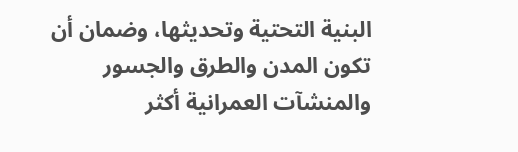البنية التحتية وتحديثها، وضمان أن تكون المدن والطرق والجسور والمنشآت العمرانية أكثر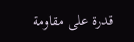قدرة على مقاومة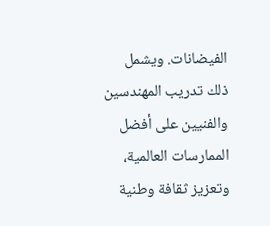الفيضانات. ويشمل ذلك تدريب المهندسين والفنيين على أفضل الممارسات العالمية، وتعزيز ثقافة وطنية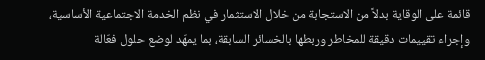قائمة على الوقاية بدلاً من الاستجابة من خلال الاستثمار في نظم الخدمة الاجتماعية الأساسية، وإجراء تقييمات دقيقة للمخاطر وربطها بالخسائر السابقة، بما يمهّد لوضع حلول فعّالة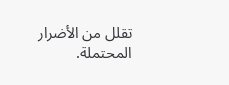تقلل من الأضرار المحتملة.